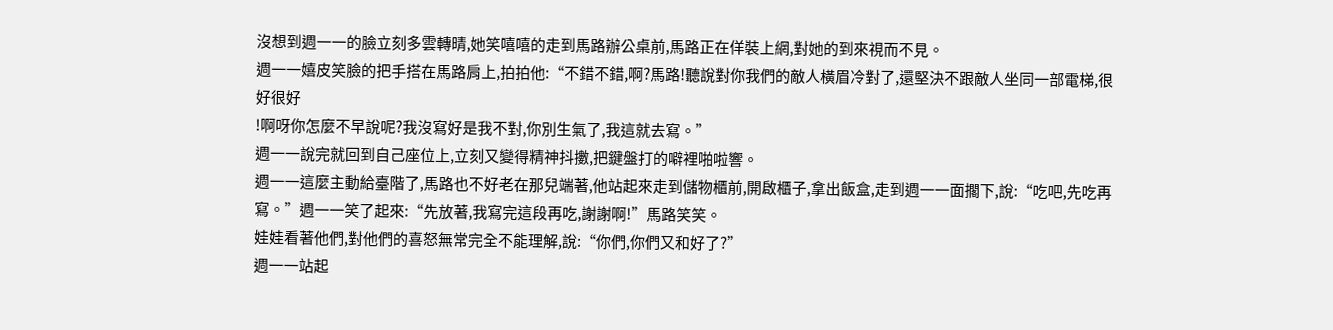沒想到週一一的臉立刻多雲轉晴,她笑嘻嘻的走到馬路辦公桌前,馬路正在佯裝上網,對她的到來視而不見。
週一一嬉皮笑臉的把手搭在馬路肩上,拍拍他:“不錯不錯,啊?馬路!聽說對你我們的敵人橫眉冷對了,還堅決不跟敵人坐同一部電梯,很好很好
!啊呀你怎麼不早說呢?我沒寫好是我不對,你別生氣了,我這就去寫。”
週一一說完就回到自己座位上,立刻又變得精神抖擻,把鍵盤打的噼裡啪啦響。
週一一這麼主動給臺階了,馬路也不好老在那兒端著,他站起來走到儲物櫃前,開啟櫃子,拿出飯盒,走到週一一面擱下,說:“吃吧,先吃再寫。”週一一笑了起來:“先放著,我寫完這段再吃,謝謝啊!”馬路笑笑。
娃娃看著他們,對他們的喜怒無常完全不能理解,說:“你們,你們又和好了?”
週一一站起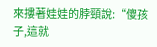來摟著娃娃的脖頸說:“傻孩子,這就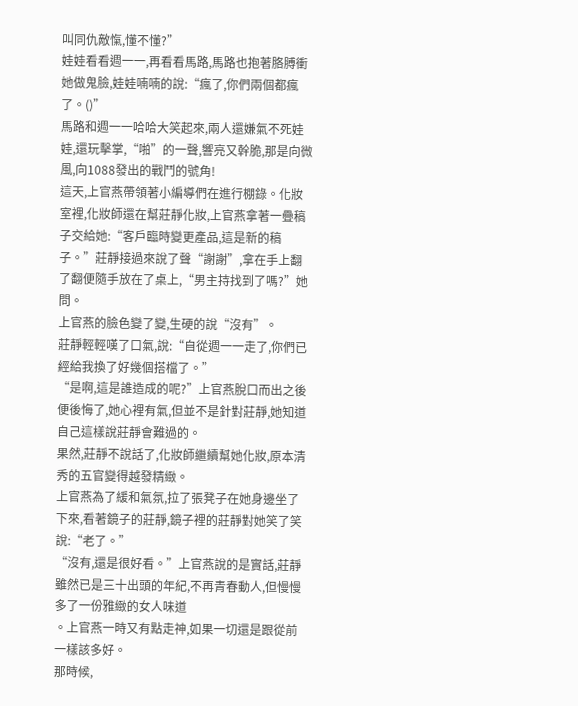叫同仇敵愾,懂不懂?”
娃娃看看週一一,再看看馬路,馬路也抱著胳膊衝她做鬼臉,娃娃喃喃的說:“瘋了,你們兩個都瘋了。()”
馬路和週一一哈哈大笑起來,兩人還嫌氣不死娃娃,還玩擊掌,“啪”的一聲,響亮又幹脆,那是向微風,向1088發出的戰鬥的號角!
這天,上官燕帶領著小編導們在進行棚錄。化妝室裡,化妝師還在幫莊靜化妝,上官燕拿著一疊稿子交給她:“客戶臨時變更產品,這是新的稿子。”莊靜接過來說了聲“謝謝”,拿在手上翻了翻便隨手放在了桌上,“男主持找到了嗎?”她問。
上官燕的臉色變了變,生硬的說“沒有”。
莊靜輕輕嘆了口氣,說:“自從週一一走了,你們已經給我換了好幾個搭檔了。”
“是啊,這是誰造成的呢?”上官燕脫口而出之後便後悔了,她心裡有氣,但並不是針對莊靜,她知道自己這樣說莊靜會難過的。
果然,莊靜不說話了,化妝師繼續幫她化妝,原本清秀的五官變得越發精緻。
上官燕為了緩和氣氛,拉了張凳子在她身邊坐了下來,看著鏡子的莊靜,鏡子裡的莊靜對她笑了笑說:“老了。”
“沒有,還是很好看。”上官燕說的是實話,莊靜雖然已是三十出頭的年紀,不再青春動人,但慢慢多了一份雅緻的女人味道
。上官燕一時又有點走神,如果一切還是跟從前一樣該多好。
那時候,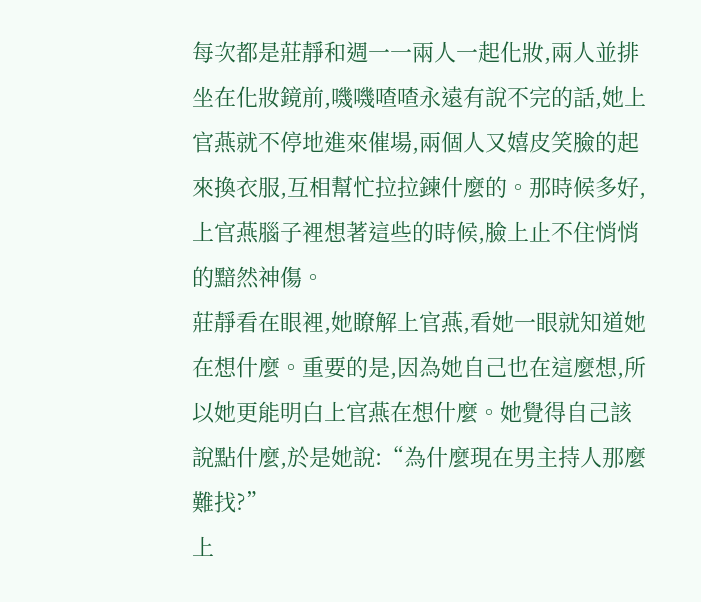每次都是莊靜和週一一兩人一起化妝,兩人並排坐在化妝鏡前,嘰嘰喳喳永遠有說不完的話,她上官燕就不停地進來催場,兩個人又嬉皮笑臉的起來換衣服,互相幫忙拉拉鍊什麼的。那時候多好,上官燕腦子裡想著這些的時候,臉上止不住悄悄的黯然神傷。
莊靜看在眼裡,她瞭解上官燕,看她一眼就知道她在想什麼。重要的是,因為她自己也在這麼想,所以她更能明白上官燕在想什麼。她覺得自己該說點什麼,於是她說:“為什麼現在男主持人那麼難找?”
上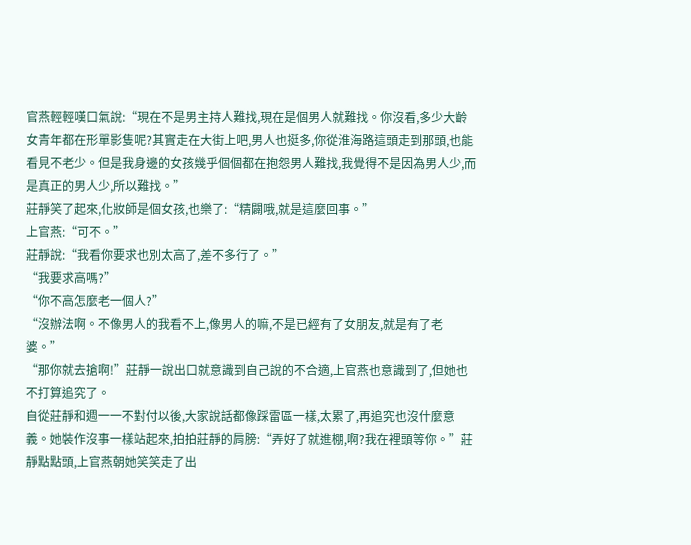官燕輕輕嘆口氣說:“現在不是男主持人難找,現在是個男人就難找。你沒看,多少大齡女青年都在形單影隻呢?其實走在大街上吧,男人也挺多,你從淮海路這頭走到那頭,也能看見不老少。但是我身邊的女孩幾乎個個都在抱怨男人難找,我覺得不是因為男人少,而是真正的男人少,所以難找。”
莊靜笑了起來,化妝師是個女孩,也樂了:“精闢哦,就是這麼回事。”
上官燕:“可不。”
莊靜說:“我看你要求也別太高了,差不多行了。”
“我要求高嗎?”
“你不高怎麼老一個人?”
“沒辦法啊。不像男人的我看不上,像男人的嘛,不是已經有了女朋友,就是有了老婆。”
“那你就去搶啊!”莊靜一說出口就意識到自己說的不合適,上官燕也意識到了,但她也不打算追究了。
自從莊靜和週一一不對付以後,大家說話都像踩雷區一樣,太累了,再追究也沒什麼意義。她裝作沒事一樣站起來,拍拍莊靜的肩膀:“弄好了就進棚,啊?我在裡頭等你。”莊靜點點頭,上官燕朝她笑笑走了出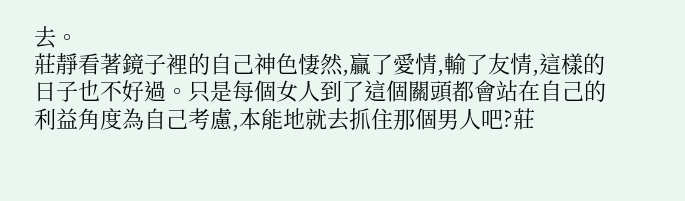去。
莊靜看著鏡子裡的自己神色悽然,贏了愛情,輸了友情,這樣的日子也不好過。只是每個女人到了這個關頭都會站在自己的利益角度為自己考慮,本能地就去抓住那個男人吧?莊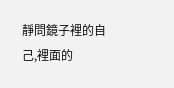靜問鏡子裡的自己,裡面的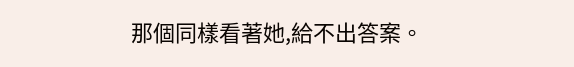那個同樣看著她,給不出答案。